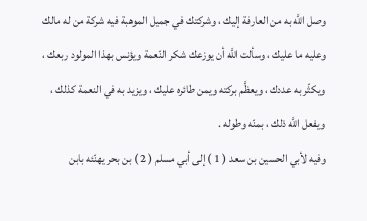وصل اللَّه به من العارفة إليك ، وشركتك في جميل الموهبة فيه شركة من له مالك وعليه ما عليك ، وسألت اللَّه أن يوزعك شكر النّعمة ويؤنس بهذا المولود ربعك ، ويكثّر به عددك ، ويعظَّم بركته ويمن طائره عليك ، ويزيد به في النعمة كذلك ، ويفعل اللَّه ذلك ، بمنّه وطوله .
وفيه لأبي الحسين بن سعد ( 1 ) إلى أبي مسلم ( 2 ) بن بحر يهنّئه بابن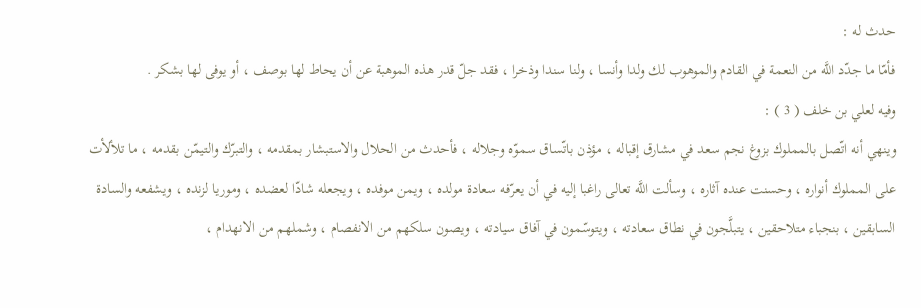حدث له :
فأمّا ما جدّد اللَّه من النعمة في القادم والموهوب لك ولدا وأنسا ، ولنا سندا وذخرا ، فقد جلّ قدر هذه الموهبة عن أن يحاط لها بوصف ، أو يوفى لها بشكر .
وفيه لعلي بن خلف ( 3 ) :
وينهي أنه اتّصل بالمملوك بزوغ نجم سعد في مشارق إقباله ، مؤذن باتّساق سموّه وجلاله ، فأحدث من الحلال والاستبشار بمقدمه ، والتبرّك والتيمّن بقدمه ، ما تلألأت على المملوك أنواره ، وحسنت عنده آثاره ، وسألت اللَّه تعالى راغبا إليه في أن يعرّفه سعادة مولده ، ويمن موفده ، ويجعله شادّا لعضده ، وموريا لزنده ، ويشفعه والسادة السابقين ، بنجباء متلاحقين ، يتبلَّجون في نطاق سعادته ، ويتوسّمون في آفاق سيادته ، ويصون سلكهم من الانفصام ، وشملهم من الانهدام ،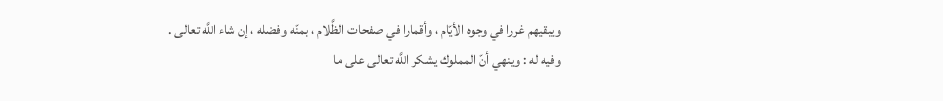ويبقيهم غررا في وجوه الأيّام ، وأقمارا في صفحات الظَّلام ، بمنّه وفضله ، إن شاء اللَّه تعالى .
وفيه له : وينهي أنّ المملوك يشكر اللَّه تعالى على ما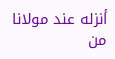أنزله عند مولانا من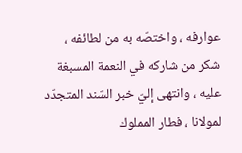عوارفه ، واختصّه به من لطائفه ، شكر من شاركه في النعمة المسبغة عليه ، وانتهى إليّ خبر السّند المتجدّد لمولانا ، فطار المملوك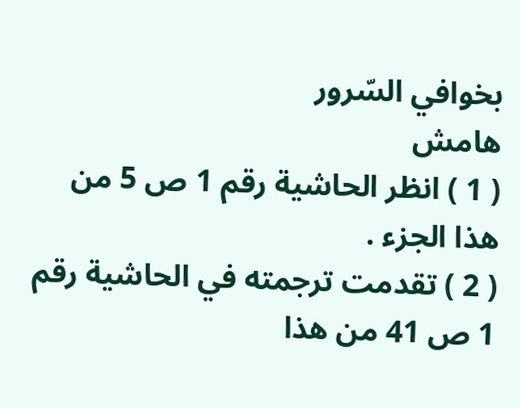بخوافي السّرور
هامش
( 1 ) انظر الحاشية رقم 1 ص 5 من هذا الجزء .
( 2 ) تقدمت ترجمته في الحاشية رقم 1 ص 41 من هذا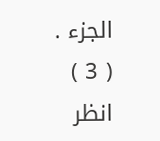الجزء .
( 3 ) انظر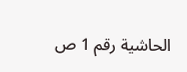الحاشية رقم 1 ص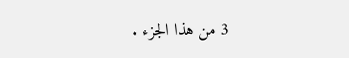3 من هذا الجزء .